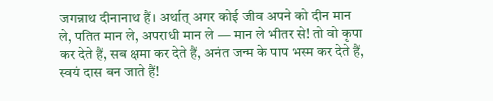जगन्नाथ दीनानाथ हैं। अर्थात् अगर कोई जीव अपने को दीन मान ले, पतित मान ले, अपराधी मान ले — मान ले भीतर से! तो वो कृपा कर देते हैं, सब क्षमा कर देते हैं, अनंत जन्म के पाप भस्म कर देते हैं, स्वयं दास बन जाते हैं!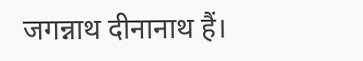जगन्नाथ दीनानाथ हैं।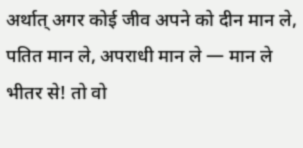अर्थात् अगर कोई जीव अपने को दीन मान ले, पतित मान ले, अपराधी मान ले — मान ले भीतर से! तो वो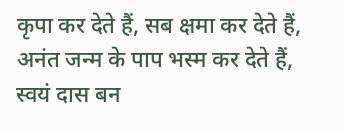कृपा कर देते हैं, सब क्षमा कर देते हैं, अनंत जन्म के पाप भस्म कर देते हैं, स्वयं दास बन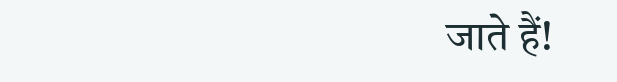जाते हैं!